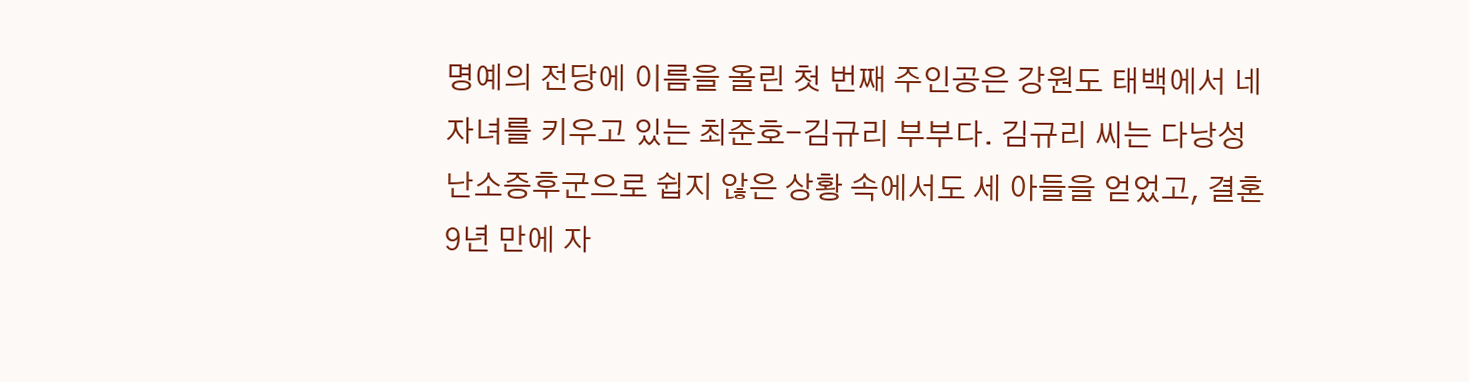명예의 전당에 이름을 올린 첫 번째 주인공은 강원도 태백에서 네 자녀를 키우고 있는 최준호-김규리 부부다. 김규리 씨는 다낭성난소증후군으로 쉽지 않은 상황 속에서도 세 아들을 얻었고, 결혼 9년 만에 자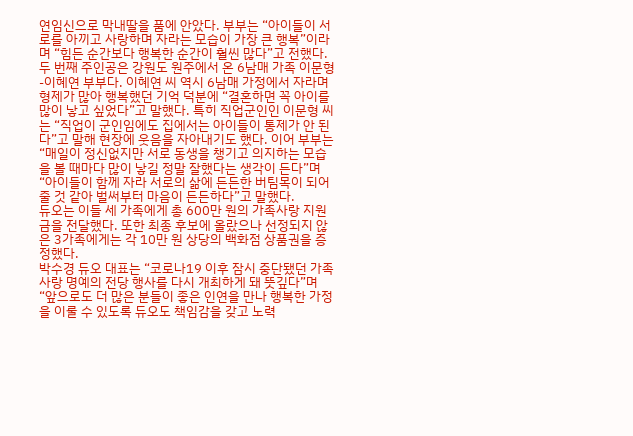연임신으로 막내딸을 품에 안았다. 부부는 “아이들이 서로를 아끼고 사랑하며 자라는 모습이 가장 큰 행복”이라며 “힘든 순간보다 행복한 순간이 훨씬 많다”고 전했다.
두 번째 주인공은 강원도 원주에서 온 6남매 가족 이문형-이혜연 부부다. 이혜연 씨 역시 6남매 가정에서 자라며 형제가 많아 행복했던 기억 덕분에 “결혼하면 꼭 아이를 많이 낳고 싶었다”고 말했다. 특히 직업군인인 이문형 씨는 “직업이 군인임에도 집에서는 아이들이 통제가 안 된다”고 말해 현장에 웃음을 자아내기도 했다. 이어 부부는 “매일이 정신없지만 서로 동생을 챙기고 의지하는 모습을 볼 때마다 많이 낳길 정말 잘했다는 생각이 든다”며 “아이들이 함께 자라 서로의 삶에 든든한 버팀목이 되어줄 것 같아 벌써부터 마음이 든든하다”고 말했다.
듀오는 이들 세 가족에게 총 600만 원의 가족사랑 지원금을 전달했다. 또한 최종 후보에 올랐으나 선정되지 않은 3가족에게는 각 10만 원 상당의 백화점 상품권을 증정했다.
박수경 듀오 대표는 “코로나19 이후 잠시 중단됐던 가족사랑 명예의 전당 행사를 다시 개최하게 돼 뜻깊다”며 “앞으로도 더 많은 분들이 좋은 인연을 만나 행복한 가정을 이룰 수 있도록 듀오도 책임감을 갖고 노력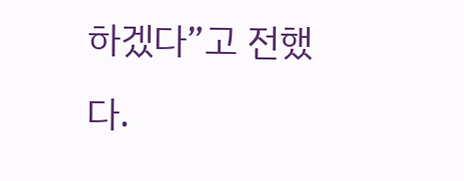하겠다”고 전했다.